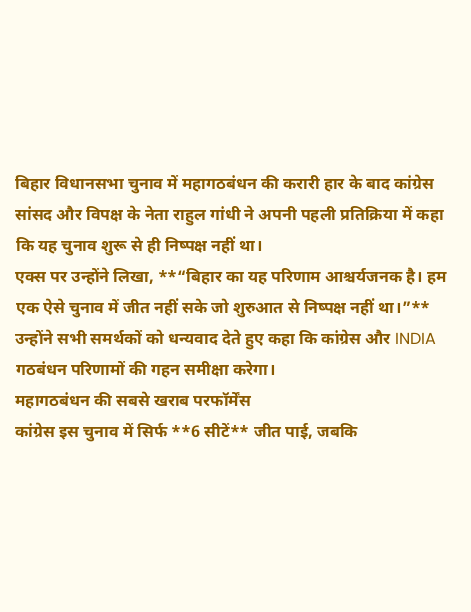बिहार विधानसभा चुनाव में महागठबंधन की करारी हार के बाद कांग्रेस सांसद और विपक्ष के नेता राहुल गांधी ने अपनी पहली प्रतिक्रिया में कहा कि यह चुनाव शुरू से ही निष्पक्ष नहीं था।
एक्स पर उन्होंने लिखा, **“बिहार का यह परिणाम आश्चर्यजनक है। हम एक ऐसे चुनाव में जीत नहीं सके जो शुरुआत से निष्पक्ष नहीं था।”**
उन्होंने सभी समर्थकों को धन्यवाद देते हुए कहा कि कांग्रेस और INDIA गठबंधन परिणामों की गहन समीक्षा करेगा।
महागठबंधन की सबसे खराब परफॉर्मेंस
कांग्रेस इस चुनाव में सिर्फ **6 सीटें** जीत पाई, जबकि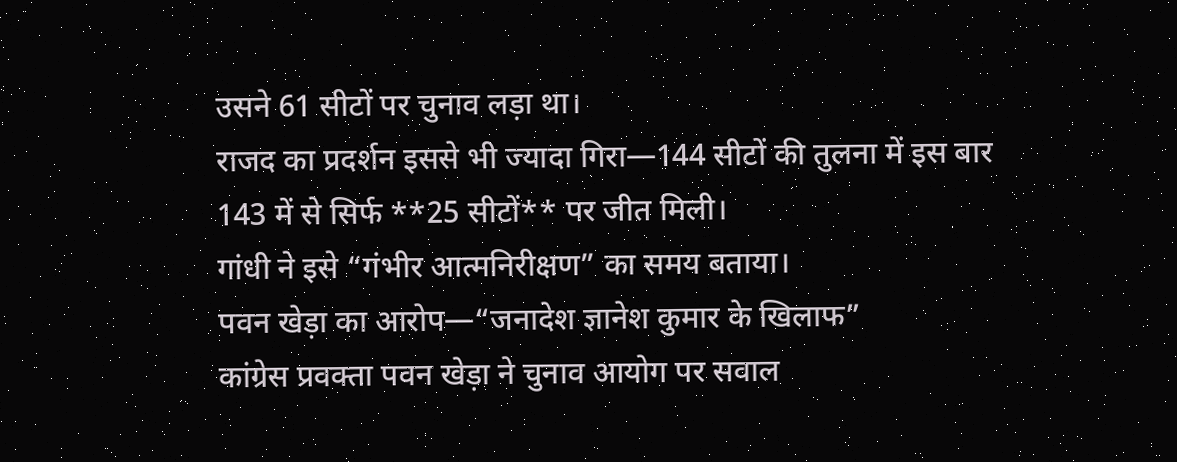उसने 61 सीटों पर चुनाव लड़ा था।
राजद का प्रदर्शन इससे भी ज्यादा गिरा—144 सीटों की तुलना में इस बार 143 में से सिर्फ **25 सीटों** पर जीत मिली।
गांधी ने इसे “गंभीर आत्मनिरीक्षण” का समय बताया।
पवन खेड़ा का आरोप—“जनादेश ज्ञानेश कुमार के खिलाफ”
कांग्रेस प्रवक्ता पवन खेड़ा ने चुनाव आयोग पर सवाल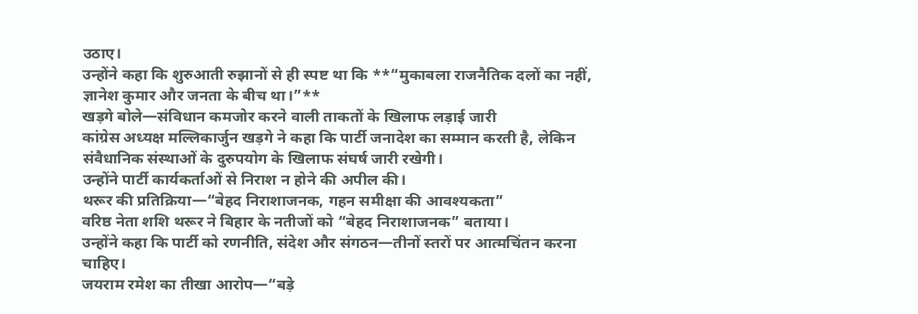उठाए।
उन्होंने कहा कि शुरुआती रुझानों से ही स्पष्ट था कि **“मुकाबला राजनैतिक दलों का नहीं, ज्ञानेश कुमार और जनता के बीच था।”**
खड़गे बोले—संविधान कमजोर करने वाली ताकतों के खिलाफ लड़ाई जारी
कांग्रेस अध्यक्ष मल्लिकार्जुन खड़गे ने कहा कि पार्टी जनादेश का सम्मान करती है, लेकिन संवैधानिक संस्थाओं के दुरुपयोग के खिलाफ संघर्ष जारी रखेगी।
उन्होंने पार्टी कार्यकर्ताओं से निराश न होने की अपील की।
थरूर की प्रतिक्रिया—“बेहद निराशाजनक, गहन समीक्षा की आवश्यकता”
वरिष्ठ नेता शशि थरूर ने बिहार के नतीजों को “बेहद निराशाजनक” बताया।
उन्होंने कहा कि पार्टी को रणनीति, संदेश और संगठन—तीनों स्तरों पर आत्मचिंतन करना चाहिए।
जयराम रमेश का तीखा आरोप—“बड़े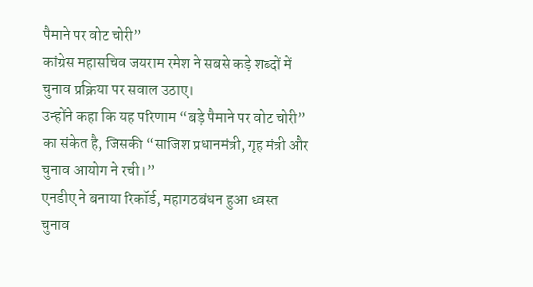पैमाने पर वोट चोरी”
कांग्रेस महासचिव जयराम रमेश ने सबसे कड़े शब्दों में चुनाव प्रक्रिया पर सवाल उठाए।
उन्होंने कहा कि यह परिणाम “बड़े पैमाने पर वोट चोरी” का संकेत है, जिसकी “साजिश प्रधानमंत्री, गृह मंत्री और चुनाव आयोग ने रची।”
एनडीए ने बनाया रिकॉर्ड, महागठबंधन हुआ ध्वस्त
चुनाव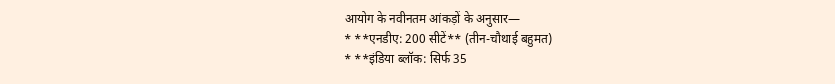आयोग के नवीनतम आंकड़ों के अनुसार—
* **एनडीए: 200 सीटें** (तीन-चौथाई बहुमत)
* **इंडिया ब्लॉक: सिर्फ 35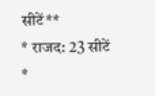सीटें**
* राजद: 23 सीटें
*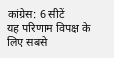कांग्रेस: 6 सीटें
यह परिणाम विपक्ष के लिए सबसे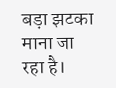बड़ा झटका माना जा रहा है।